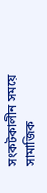সংকটকালীন সময়ে সামাজিক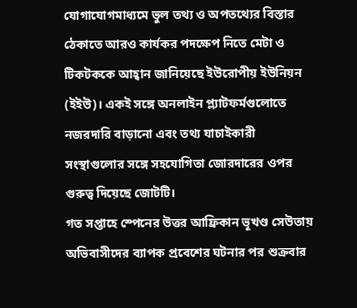যোগাযোগমাধ্যমে ভুল তথ্য ও অপতথ্যের বিস্তার ঠেকাতে আরও কার্যকর পদক্ষেপ নিতে মেটা ও টিকটককে আহ্বান জানিয়েছে ইউরোপীয় ইউনিয়ন (ইইউ)। একই সঙ্গে অনলাইন প্ল্যাটফর্মগুলোতে নজরদারি বাড়ানো এবং তথ্য যাচাইকারী সংস্থাগুলোর সঙ্গে সহযোগিতা জোরদারের ওপর গুরুত্ব দিয়েছে জোটটি।
গত সপ্তাহে স্পেনের উত্তর আফ্রিকান ভূখণ্ড সেউতায় অভিবাসীদের ব্যাপক প্রবেশের ঘটনার পর শুক্রবার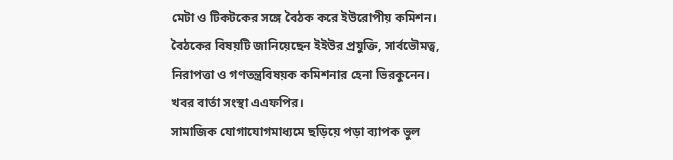মেটা ও টিকটকের সঙ্গে বৈঠক করে ইউরোপীয় কমিশন। বৈঠকের বিষয়টি জানিয়েছেন ইইউর প্রযুক্তি, সার্বভৌমত্ব, নিরাপত্তা ও গণতন্ত্রবিষয়ক কমিশনার হেনা ভিরকুনেন। খবর বার্তা সংস্থা এএফপির।
সামাজিক যোগাযোগমাধ্যমে ছড়িয়ে পড়া ব্যাপক ভুল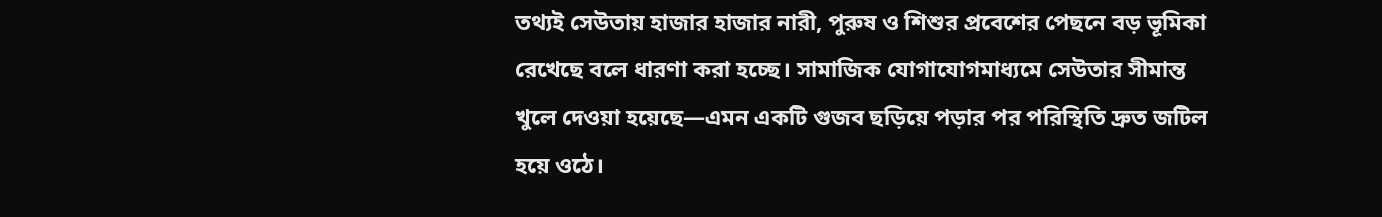তথ্যই সেউতায় হাজার হাজার নারী, পুরুষ ও শিশুর প্রবেশের পেছনে বড় ভূমিকা রেখেছে বলে ধারণা করা হচ্ছে। সামাজিক যোগাযোগমাধ্যমে সেউতার সীমান্ত খুলে দেওয়া হয়েছে—এমন একটি গুজব ছড়িয়ে পড়ার পর পরিস্থিতি দ্রুত জটিল হয়ে ওঠে।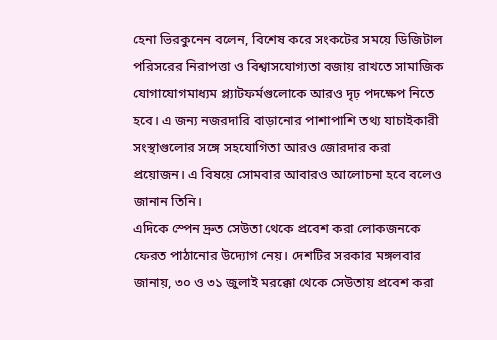হেনা ভিরকুনেন বলেন, বিশেষ করে সংকটের সময়ে ডিজিটাল পরিসরের নিরাপত্তা ও বিশ্বাসযোগ্যতা বজায় রাখতে সামাজিক যোগাযোগমাধ্যম প্ল্যাটফর্মগুলোকে আরও দৃঢ় পদক্ষেপ নিতে হবে। এ জন্য নজরদারি বাড়ানোর পাশাপাশি তথ্য যাচাইকারী সংস্থাগুলোর সঙ্গে সহযোগিতা আরও জোরদার করা প্রয়োজন। এ বিষয়ে সোমবার আবারও আলোচনা হবে বলেও জানান তিনি।
এদিকে স্পেন দ্রুত সেউতা থেকে প্রবেশ করা লোকজনকে ফেরত পাঠানোর উদ্যোগ নেয়। দেশটির সরকার মঙ্গলবার জানায়, ৩০ ও ৩১ জুলাই মরক্কো থেকে সেউতায় প্রবেশ করা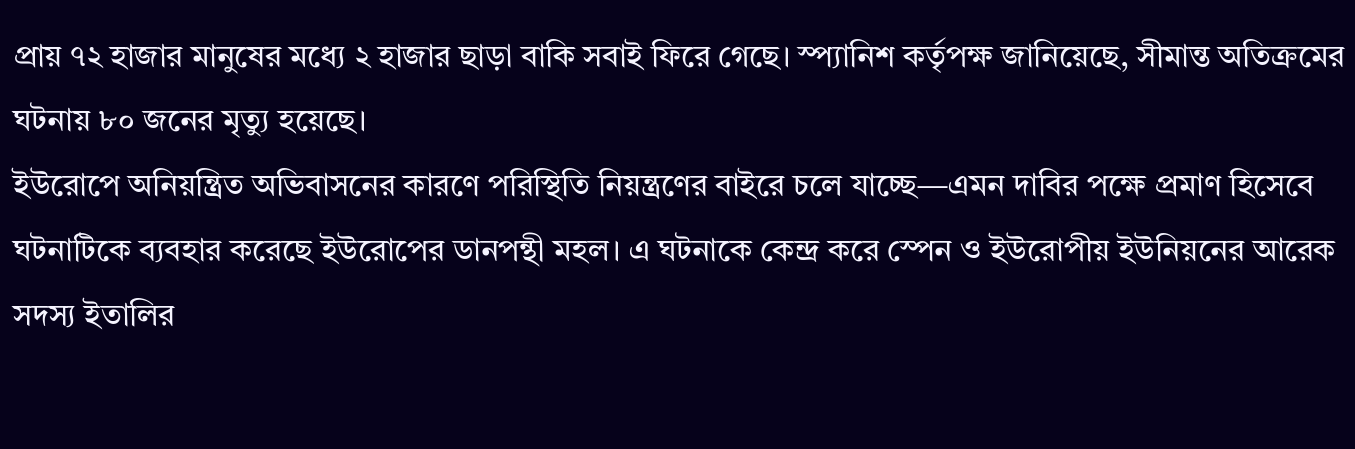প্রায় ৭২ হাজার মানুষের মধ্যে ২ হাজার ছাড়া বাকি সবাই ফিরে গেছে। স্প্যানিশ কর্তৃপক্ষ জানিয়েছে, সীমান্ত অতিক্রমের ঘটনায় ৮০ জনের মৃত্যু হয়েছে।
ইউরোপে অনিয়ন্ত্রিত অভিবাসনের কারণে পরিস্থিতি নিয়ন্ত্রণের বাইরে চলে যাচ্ছে—এমন দাবির পক্ষে প্রমাণ হিসেবে ঘটনাটিকে ব্যবহার করেছে ইউরোপের ডানপন্থী মহল। এ ঘটনাকে কেন্দ্র করে স্পেন ও ইউরোপীয় ইউনিয়নের আরেক সদস্য ইতালির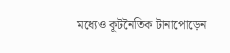মধ্যেও কূটনৈতিক টানাপোড়েন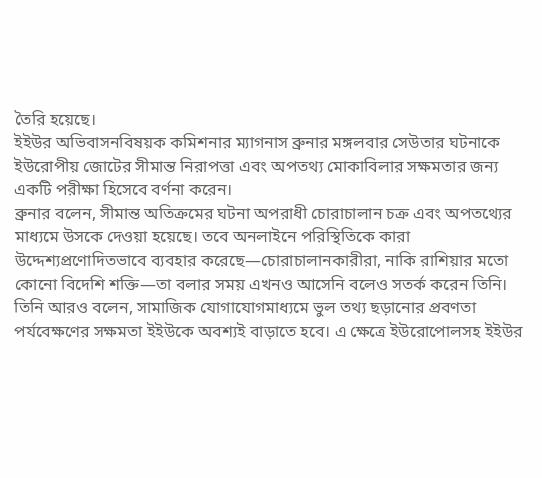তৈরি হয়েছে।
ইইউর অভিবাসনবিষয়ক কমিশনার ম্যাগনাস ব্রুনার মঙ্গলবার সেউতার ঘটনাকে ইউরোপীয় জোটের সীমান্ত নিরাপত্তা এবং অপতথ্য মোকাবিলার সক্ষমতার জন্য একটি পরীক্ষা হিসেবে বর্ণনা করেন।
ব্রুনার বলেন, সীমান্ত অতিক্রমের ঘটনা অপরাধী চোরাচালান চক্র এবং অপতথ্যের মাধ্যমে উসকে দেওয়া হয়েছে। তবে অনলাইনে পরিস্থিতিকে কারা উদ্দেশ্যপ্রণোদিতভাবে ব্যবহার করেছে—চোরাচালানকারীরা, নাকি রাশিয়ার মতো কোনো বিদেশি শক্তি—তা বলার সময় এখনও আসেনি বলেও সতর্ক করেন তিনি।
তিনি আরও বলেন, সামাজিক যোগাযোগমাধ্যমে ভুল তথ্য ছড়ানোর প্রবণতা পর্যবেক্ষণের সক্ষমতা ইইউকে অবশ্যই বাড়াতে হবে। এ ক্ষেত্রে ইউরোপোলসহ ইইউর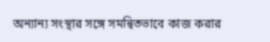অন্যান্য সংস্থার সঙ্গে সমন্বিতভাবে কাজ করার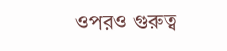ওপরও গুরুত্ব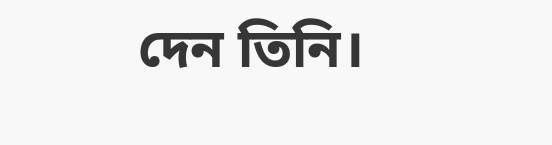দেন তিনি।